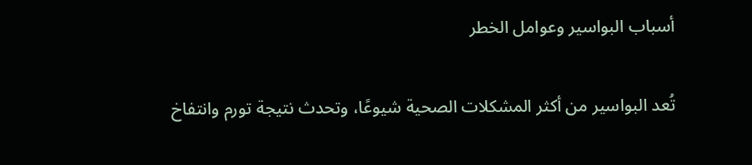أسباب البواسير وعوامل الخطر

تُعد البواسير من أكثر المشكلات الصحية شيوعًا، وتحدث نتيجة تورم وانتفاخ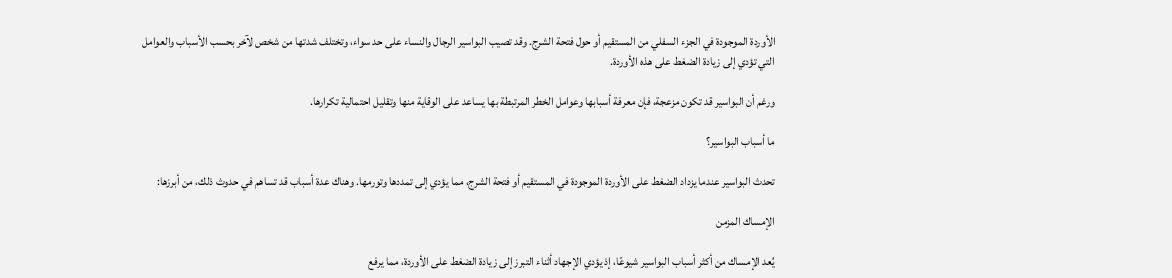الأوردة الموجودة في الجزء السفلي من المستقيم أو حول فتحة الشرج. وقد تصيب البواسير الرجال والنساء على حد سواء، وتختلف شدتها من شخص لآخر بحسب الأسباب والعوامل التي تؤدي إلى زيادة الضغط على هذه الأوردة.

ورغم أن البواسير قد تكون مزعجة، فإن معرفة أسبابها وعوامل الخطر المرتبطة بها يساعد على الوقاية منها وتقليل احتمالية تكرارها.

ما أسباب البواسير؟

تحدث البواسير عندما يزداد الضغط على الأوردة الموجودة في المستقيم أو فتحة الشرج، مما يؤدي إلى تمددها وتورمها. وهناك عدة أسباب قد تساهم في حدوث ذلك، من أبرزها:

الإمساك المزمن

يُعد الإمساك من أكثر أسباب البواسير شيوعًا، إذ يؤدي الإجهاد أثناء التبرز إلى زيادة الضغط على الأوردة، مما يرفع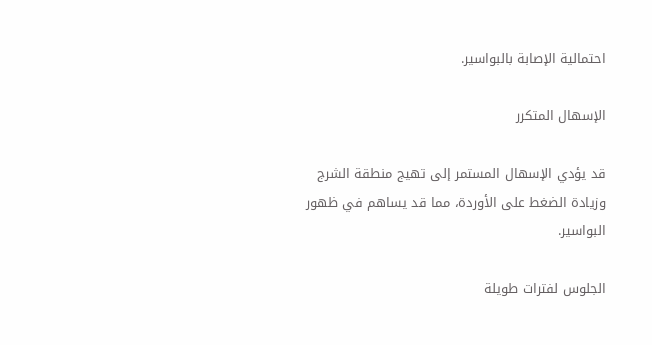احتمالية الإصابة بالبواسير.

الإسهال المتكرر

قد يؤدي الإسهال المستمر إلى تهيج منطقة الشرج وزيادة الضغط على الأوردة، مما قد يساهم في ظهور البواسير.

الجلوس لفترات طويلة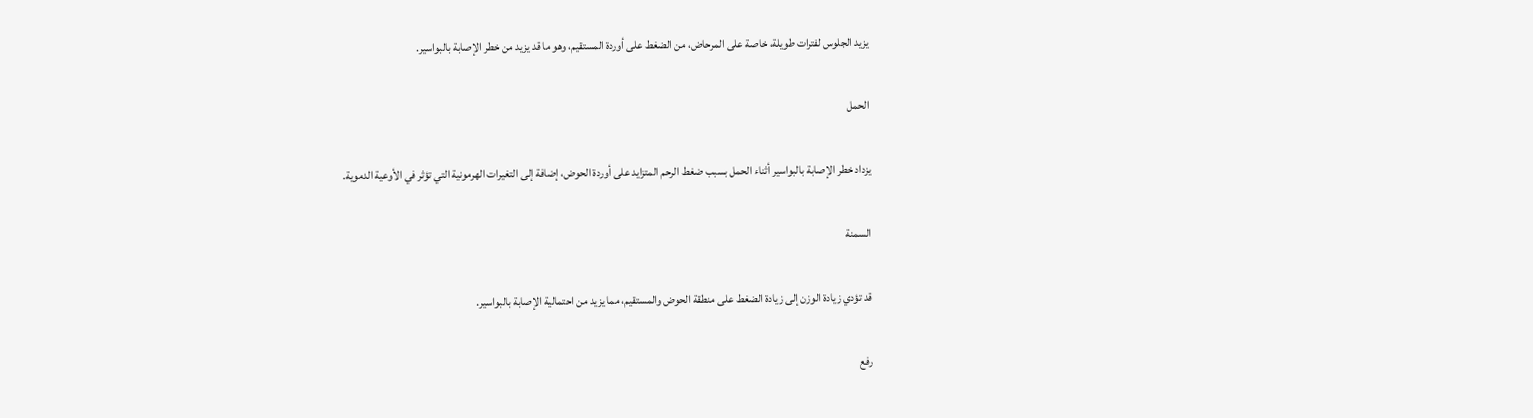يزيد الجلوس لفترات طويلة، خاصة على المرحاض، من الضغط على أوردة المستقيم، وهو ما قد يزيد من خطر الإصابة بالبواسير.

الحمل

يزداد خطر الإصابة بالبواسير أثناء الحمل بسبب ضغط الرحم المتزايد على أوردة الحوض، إضافة إلى التغيرات الهرمونية التي تؤثر في الأوعية الدموية.

السمنة

قد تؤدي زيادة الوزن إلى زيادة الضغط على منطقة الحوض والمستقيم، مما يزيد من احتمالية الإصابة بالبواسير.

رفع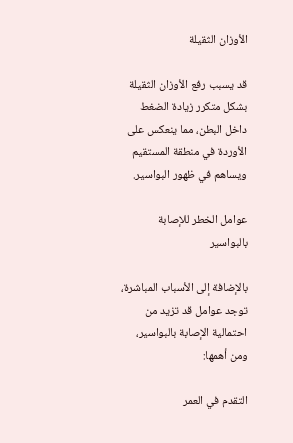الأوزان الثقيلة

قد يسبب رفع الأوزان الثقيلة بشكل متكرر زيادة الضغط داخل البطن، مما ينعكس على الأوردة في منطقة المستقيم ويساهم في ظهور البواسير.

عوامل الخطر للإصابة بالبواسير

بالإضافة إلى الأسباب المباشرة، توجد عوامل قد تزيد من احتمالية الإصابة بالبواسير، ومن أهمها:

التقدم في العمر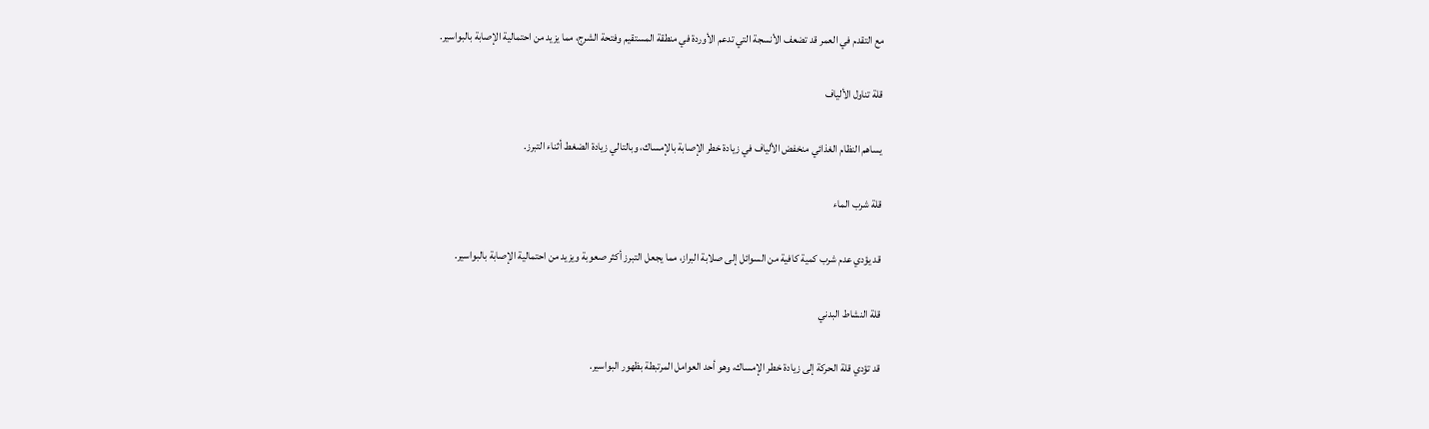مع التقدم في العمر قد تضعف الأنسجة التي تدعم الأوردة في منطقة المستقيم وفتحة الشرج، مما يزيد من احتمالية الإصابة بالبواسير.

قلة تناول الألياف

يساهم النظام الغذائي منخفض الألياف في زيادة خطر الإصابة بالإمساك، وبالتالي زيادة الضغط أثناء التبرز.

قلة شرب الماء

قد يؤدي عدم شرب كمية كافية من السوائل إلى صلابة البراز، مما يجعل التبرز أكثر صعوبة ويزيد من احتمالية الإصابة بالبواسير.

قلة النشاط البدني

قد تؤدي قلة الحركة إلى زيادة خطر الإمساك، وهو أحد العوامل المرتبطة بظهور البواسير.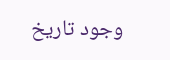وجود تاريخ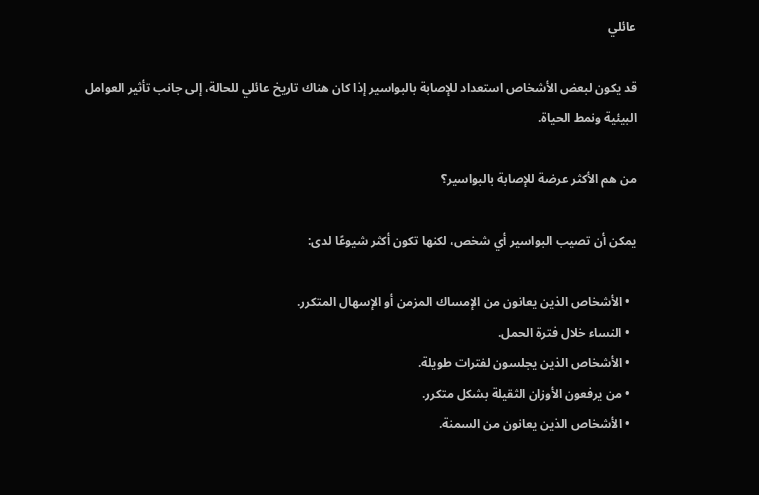عائلي

قد يكون لبعض الأشخاص استعداد للإصابة بالبواسير إذا كان هناك تاريخ عائلي للحالة، إلى جانب تأثير العوامل البيئية ونمط الحياة.

من هم الأكثر عرضة للإصابة بالبواسير؟

يمكن أن تصيب البواسير أي شخص، لكنها تكون أكثر شيوعًا لدى:

  • الأشخاص الذين يعانون من الإمساك المزمن أو الإسهال المتكرر.
  • النساء خلال فترة الحمل.
  • الأشخاص الذين يجلسون لفترات طويلة.
  • من يرفعون الأوزان الثقيلة بشكل متكرر.
  • الأشخاص الذين يعانون من السمنة.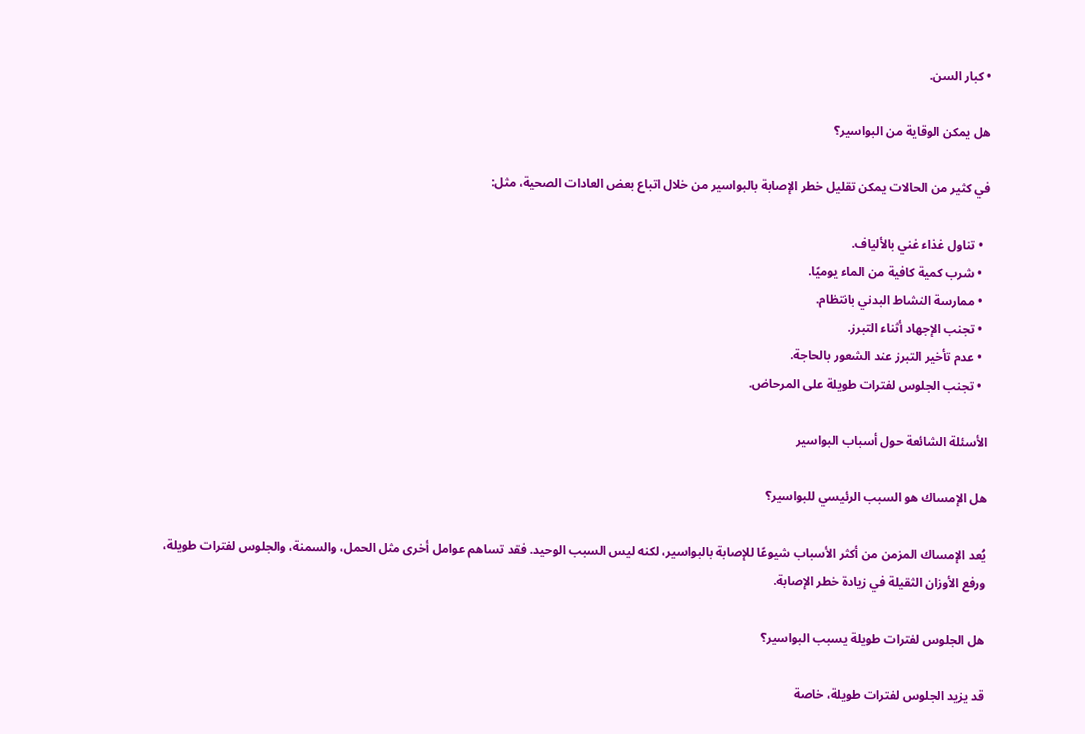• كبار السن.

هل يمكن الوقاية من البواسير؟

في كثير من الحالات يمكن تقليل خطر الإصابة بالبواسير من خلال اتباع بعض العادات الصحية، مثل:

  • تناول غذاء غني بالألياف.
  • شرب كمية كافية من الماء يوميًا.
  • ممارسة النشاط البدني بانتظام.
  • تجنب الإجهاد أثناء التبرز.
  • عدم تأخير التبرز عند الشعور بالحاجة.
  • تجنب الجلوس لفترات طويلة على المرحاض.

الأسئلة الشائعة حول أسباب البواسير

هل الإمساك هو السبب الرئيسي للبواسير؟

يُعد الإمساك المزمن من أكثر الأسباب شيوعًا للإصابة بالبواسير، لكنه ليس السبب الوحيد. فقد تساهم عوامل أخرى مثل الحمل، والسمنة، والجلوس لفترات طويلة، ورفع الأوزان الثقيلة في زيادة خطر الإصابة.

هل الجلوس لفترات طويلة يسبب البواسير؟

قد يزيد الجلوس لفترات طويلة، خاصة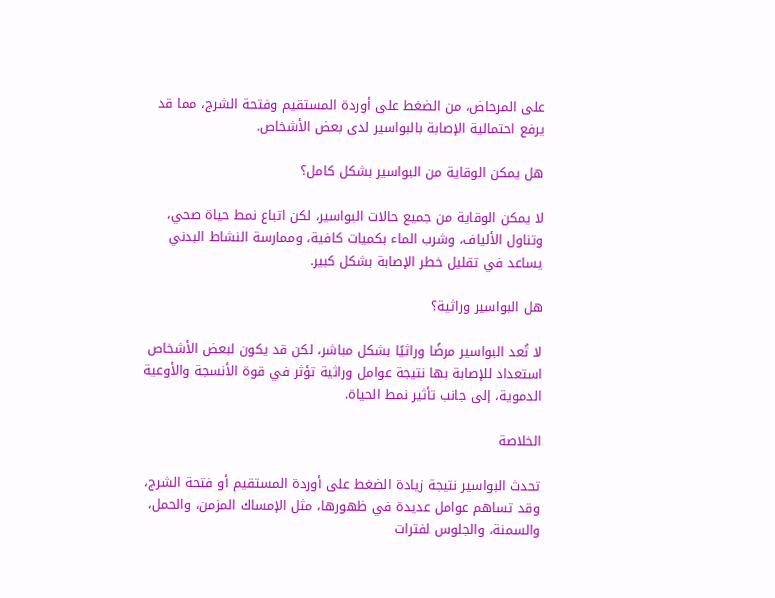على المرحاض، من الضغط على أوردة المستقيم وفتحة الشرج، مما قد يرفع احتمالية الإصابة بالبواسير لدى بعض الأشخاص.

هل يمكن الوقاية من البواسير بشكل كامل؟

لا يمكن الوقاية من جميع حالات البواسير، لكن اتباع نمط حياة صحي، وتناول الألياف، وشرب الماء بكميات كافية، وممارسة النشاط البدني يساعد في تقليل خطر الإصابة بشكل كبير.

هل البواسير وراثية؟

لا تُعد البواسير مرضًا وراثيًا بشكل مباشر، لكن قد يكون لبعض الأشخاص استعداد للإصابة بها نتيجة عوامل وراثية تؤثر في قوة الأنسجة والأوعية الدموية، إلى جانب تأثير نمط الحياة.

الخلاصة

تحدث البواسير نتيجة زيادة الضغط على أوردة المستقيم أو فتحة الشرج، وقد تساهم عوامل عديدة في ظهورها، مثل الإمساك المزمن، والحمل، والسمنة، والجلوس لفترات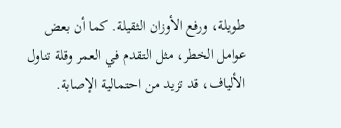طويلة، ورفع الأوزان الثقيلة. كما أن بعض عوامل الخطر، مثل التقدم في العمر وقلة تناول الألياف، قد تزيد من احتمالية الإصابة.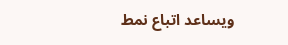ويساعد اتباع نمط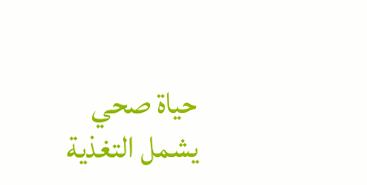حياة صحي يشمل التغذية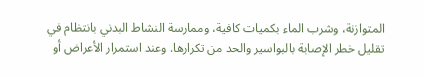المتوازنة، وشرب الماء بكميات كافية، وممارسة النشاط البدني بانتظام في تقليل خطر الإصابة بالبواسير والحد من تكرارها. وعند استمرار الأعراض أو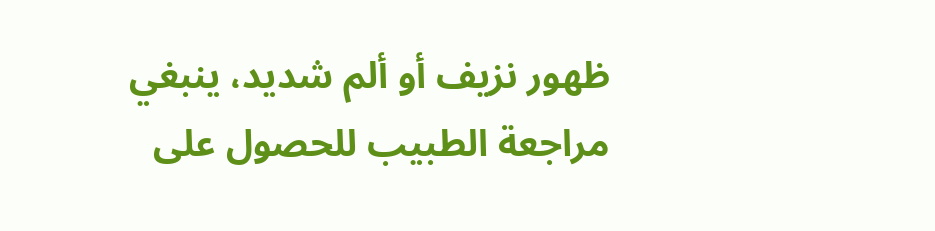ظهور نزيف أو ألم شديد، ينبغي مراجعة الطبيب للحصول على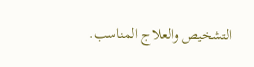التشخيص والعلاج المناسب.